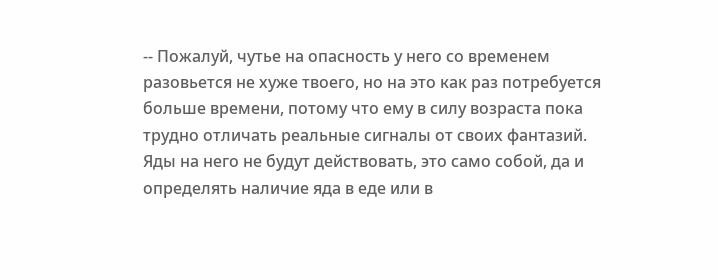-- Пожалуй, чутье на опасность у него со временем разовьется не хуже твоего, но на это как раз потребуется больше времени, потому что ему в силу возраста пока трудно отличать реальные сигналы от своих фантазий. Яды на него не будут действовать, это само собой, да и определять наличие яда в еде или в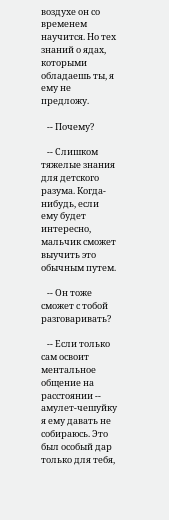воздухе он со временем научится. Но тех знаний о ядах, которыми обладаешь ты, я ему не предложу.

   -- Почему?

   -- Слишком тяжелые знания для детского разума. Когда-нибудь, если ему будет интересно, мальчик сможет выучить это обычным путем.

   -- Он тоже сможет с тобой разговаривать?

   -- Если только сам освоит ментальное общение на расстоянии -- амулет-чешуйку я ему давать не собираюсь. Это был особый дар только для тебя,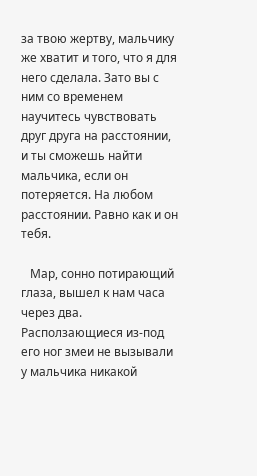за твою жертву, мальчику же хватит и того, что я для него сделала. Зато вы с ним со временем научитесь чувствовать друг друга на расстоянии, и ты сможешь найти мальчика, если он потеряется. На любом расстоянии. Равно как и он тебя.

   Мар, сонно потирающий глаза, вышел к нам часа через два. Расползающиеся из-под его ног змеи не вызывали у мальчика никакой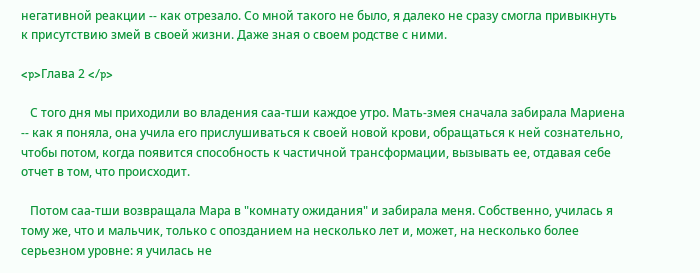негативной реакции -- как отрезало. Со мной такого не было, я далеко не сразу смогла привыкнуть к присутствию змей в своей жизни. Даже зная о своем родстве с ними.

<p>Глава 2 </p>

   С того дня мы приходили во владения саа-тши каждое утро. Мать-змея сначала забирала Мариена -- как я поняла, она учила его прислушиваться к своей новой крови, обращаться к ней сознательно, чтобы потом, когда появится способность к частичной трансформации, вызывать ее, отдавая себе отчет в том, что происходит.

   Потом саа-тши возвращала Мара в "комнату ожидания" и забирала меня. Собственно, училась я тому же, что и мальчик, только с опозданием на несколько лет и, может, на несколько более серьезном уровне: я училась не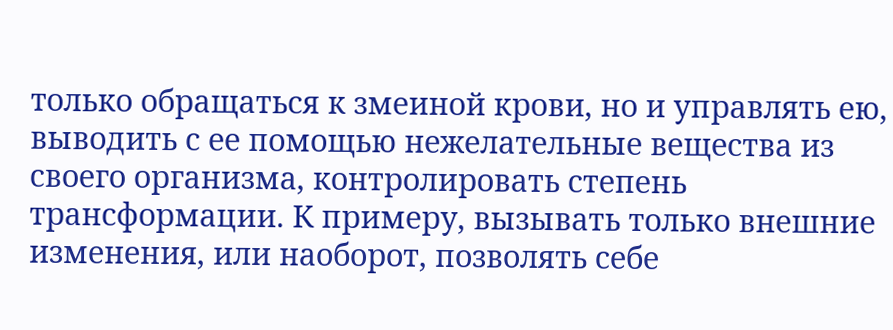только обращаться к змеиной крови, но и управлять ею, выводить с ее помощью нежелательные вещества из своего организма, контролировать степень трансформации. К примеру, вызывать только внешние изменения, или наоборот, позволять себе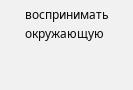воспринимать окружающую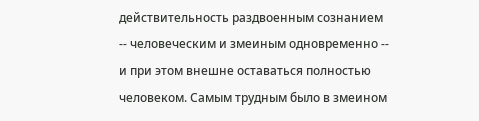действительность раздвоенным сознанием -- человеческим и змеиным одновременно -- и при этом внешне оставаться полностью человеком. Самым трудным было в змеином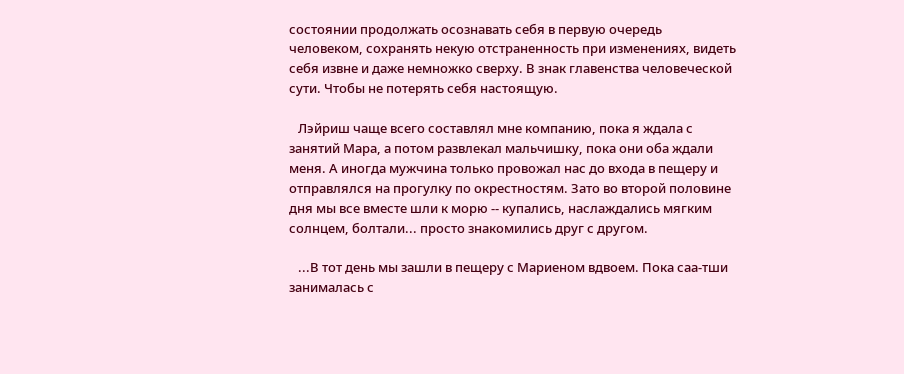состоянии продолжать осознавать себя в первую очередь человеком, сохранять некую отстраненность при изменениях, видеть себя извне и даже немножко сверху. В знак главенства человеческой сути. Чтобы не потерять себя настоящую.

   Лэйриш чаще всего составлял мне компанию, пока я ждала с занятий Мара, а потом развлекал мальчишку, пока они оба ждали меня. А иногда мужчина только провожал нас до входа в пещеру и отправлялся на прогулку по окрестностям. Зато во второй половине дня мы все вместе шли к морю -- купались, наслаждались мягким солнцем, болтали... просто знакомились друг с другом.

   ...В тот день мы зашли в пещеру с Мариеном вдвоем. Пока саа-тши занималась с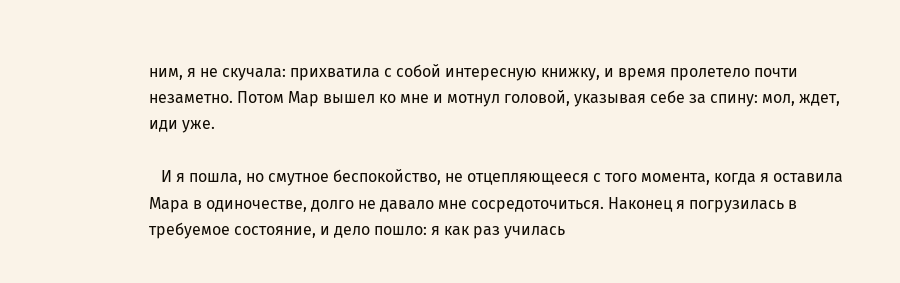ним, я не скучала: прихватила с собой интересную книжку, и время пролетело почти незаметно. Потом Мар вышел ко мне и мотнул головой, указывая себе за спину: мол, ждет, иди уже.

   И я пошла, но смутное беспокойство, не отцепляющееся с того момента, когда я оставила Мара в одиночестве, долго не давало мне сосредоточиться. Наконец я погрузилась в требуемое состояние, и дело пошло: я как раз училась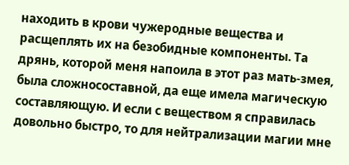находить в крови чужеродные вещества и расщеплять их на безобидные компоненты. Та дрянь, которой меня напоила в этот раз мать-змея, была сложносоставной, да еще имела магическую составляющую. И если с веществом я справилась довольно быстро, то для нейтрализации магии мне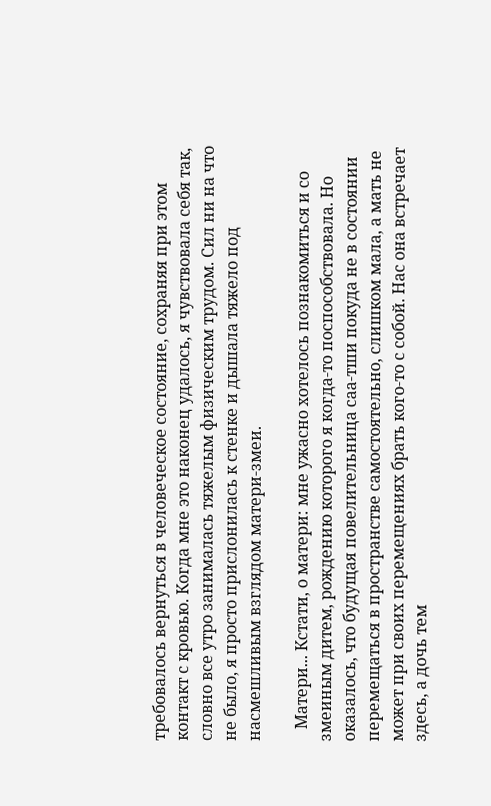требовалось вернуться в человеческое состояние, сохраняя при этом контакт с кровью. Когда мне это наконец удалось, я чувствовала себя так, словно все утро занималась тяжелым физическим трудом. Сил ни на что не было, я просто прислонилась к стенке и дышала тяжело под насмешливым взглядом матери-змеи.

   Матери... Кстати, о матери: мне ужасно хотелось познакомиться и со змеиным дитем, рождению которого я когда-то поспособствовала. Но оказалось, что будущая повелительница саа-тши покуда не в состоянии перемещаться в пространстве самостоятельно, слишком мала, а мать не может при своих перемещениях брать кого-то с собой. Нас она встречает здесь, а дочь тем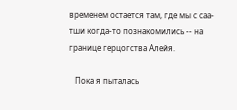временем остается там, где мы с саа-тши когда-то познакомились -- на границе герцогства Алейя.

   Пока я пыталась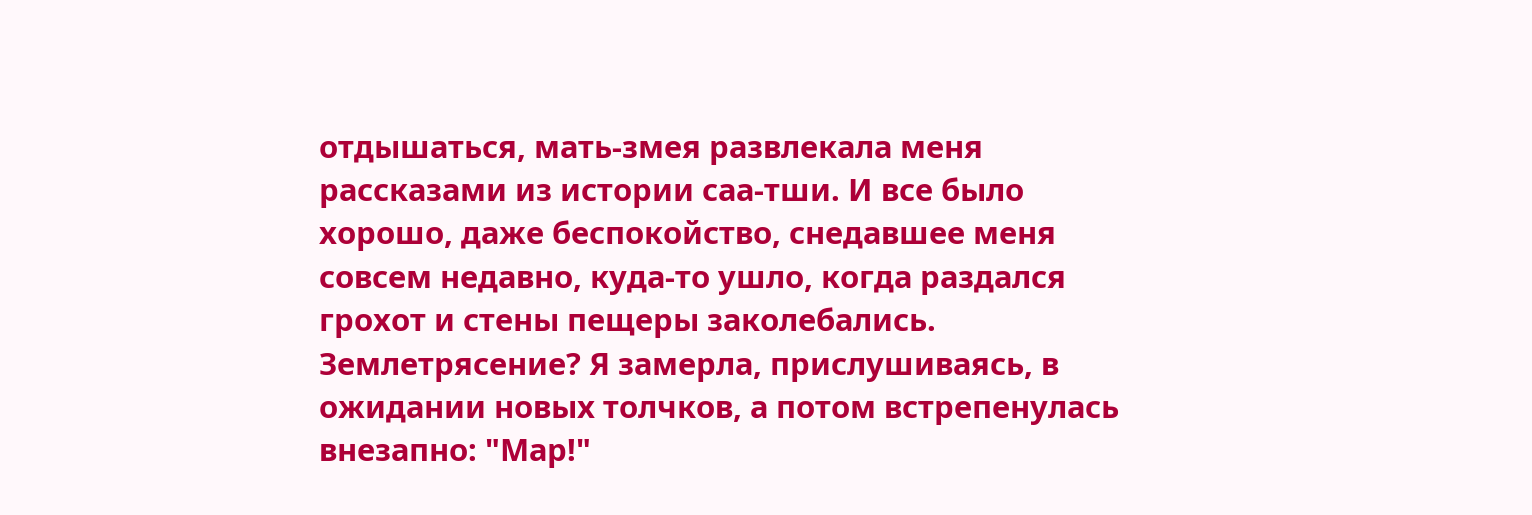отдышаться, мать-змея развлекала меня рассказами из истории саа-тши. И все было хорошо, даже беспокойство, снедавшее меня совсем недавно, куда-то ушло, когда раздался грохот и стены пещеры заколебались. Землетрясение? Я замерла, прислушиваясь, в ожидании новых толчков, а потом встрепенулась внезапно: "Мар!"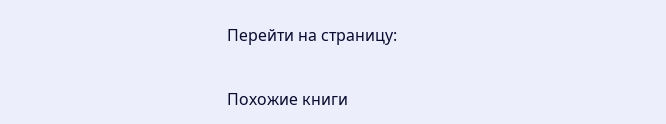Перейти на страницу:

Похожие книги